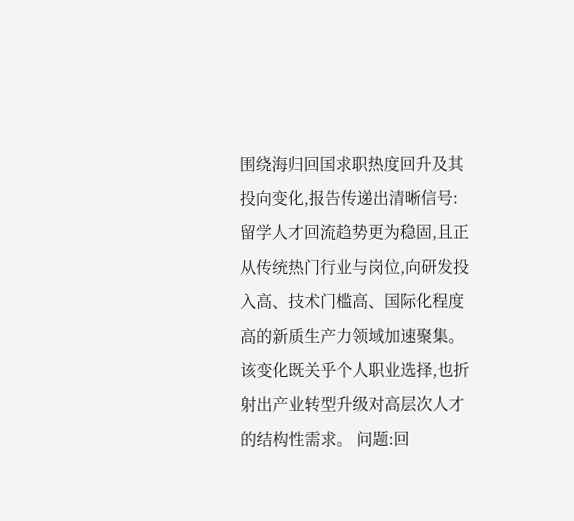围绕海归回国求职热度回升及其投向变化,报告传递出清晰信号:留学人才回流趋势更为稳固,且正从传统热门行业与岗位,向研发投入高、技术门槛高、国际化程度高的新质生产力领域加速聚集。该变化既关乎个人职业选择,也折射出产业转型升级对高层次人才的结构性需求。 问题:回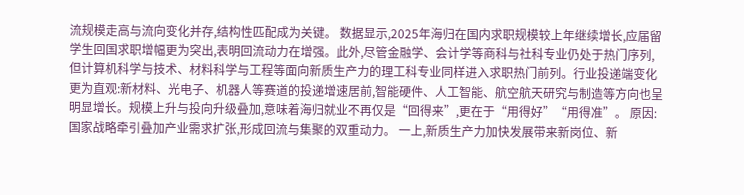流规模走高与流向变化并存,结构性匹配成为关键。 数据显示,2025年海归在国内求职规模较上年继续增长,应届留学生回国求职增幅更为突出,表明回流动力在增强。此外,尽管金融学、会计学等商科与社科专业仍处于热门序列,但计算机科学与技术、材料科学与工程等面向新质生产力的理工科专业同样进入求职热门前列。行业投递端变化更为直观:新材料、光电子、机器人等赛道的投递增速居前,智能硬件、人工智能、航空航天研究与制造等方向也呈明显增长。规模上升与投向升级叠加,意味着海归就业不再仅是“回得来”,更在于“用得好”“用得准”。 原因:国家战略牵引叠加产业需求扩张,形成回流与集聚的双重动力。 一上,新质生产力加快发展带来新岗位、新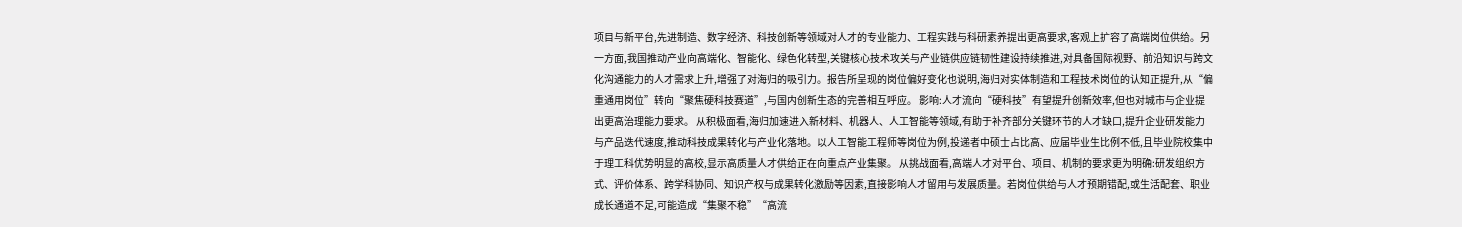项目与新平台,先进制造、数字经济、科技创新等领域对人才的专业能力、工程实践与科研素养提出更高要求,客观上扩容了高端岗位供给。另一方面,我国推动产业向高端化、智能化、绿色化转型,关键核心技术攻关与产业链供应链韧性建设持续推进,对具备国际视野、前沿知识与跨文化沟通能力的人才需求上升,增强了对海归的吸引力。报告所呈现的岗位偏好变化也说明,海归对实体制造和工程技术岗位的认知正提升,从“偏重通用岗位”转向“聚焦硬科技赛道”,与国内创新生态的完善相互呼应。 影响:人才流向“硬科技”有望提升创新效率,但也对城市与企业提出更高治理能力要求。 从积极面看,海归加速进入新材料、机器人、人工智能等领域,有助于补齐部分关键环节的人才缺口,提升企业研发能力与产品迭代速度,推动科技成果转化与产业化落地。以人工智能工程师等岗位为例,投递者中硕士占比高、应届毕业生比例不低,且毕业院校集中于理工科优势明显的高校,显示高质量人才供给正在向重点产业集聚。 从挑战面看,高端人才对平台、项目、机制的要求更为明确:研发组织方式、评价体系、跨学科协同、知识产权与成果转化激励等因素,直接影响人才留用与发展质量。若岗位供给与人才预期错配,或生活配套、职业成长通道不足,可能造成“集聚不稳”“高流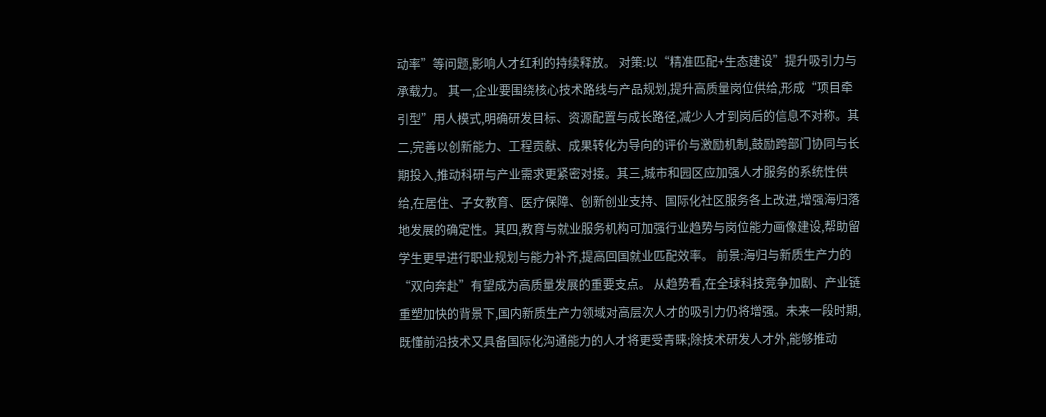动率”等问题,影响人才红利的持续释放。 对策:以“精准匹配+生态建设”提升吸引力与承载力。 其一,企业要围绕核心技术路线与产品规划,提升高质量岗位供给,形成“项目牵引型”用人模式,明确研发目标、资源配置与成长路径,减少人才到岗后的信息不对称。其二,完善以创新能力、工程贡献、成果转化为导向的评价与激励机制,鼓励跨部门协同与长期投入,推动科研与产业需求更紧密对接。其三,城市和园区应加强人才服务的系统性供给,在居住、子女教育、医疗保障、创新创业支持、国际化社区服务各上改进,增强海归落地发展的确定性。其四,教育与就业服务机构可加强行业趋势与岗位能力画像建设,帮助留学生更早进行职业规划与能力补齐,提高回国就业匹配效率。 前景:海归与新质生产力的“双向奔赴”有望成为高质量发展的重要支点。 从趋势看,在全球科技竞争加剧、产业链重塑加快的背景下,国内新质生产力领域对高层次人才的吸引力仍将增强。未来一段时期,既懂前沿技术又具备国际化沟通能力的人才将更受青睐;除技术研发人才外,能够推动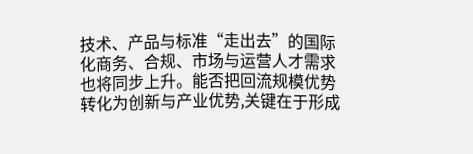技术、产品与标准“走出去”的国际化商务、合规、市场与运营人才需求也将同步上升。能否把回流规模优势转化为创新与产业优势,关键在于形成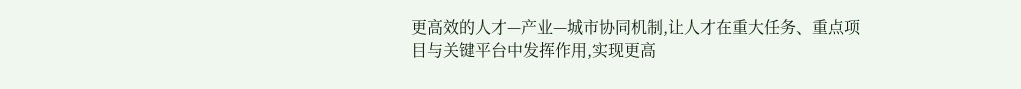更高效的人才—产业—城市协同机制,让人才在重大任务、重点项目与关键平台中发挥作用,实现更高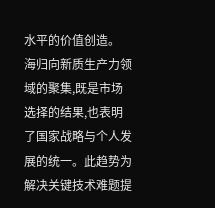水平的价值创造。
海归向新质生产力领域的聚集,既是市场选择的结果,也表明了国家战略与个人发展的统一。此趋势为解决关键技术难题提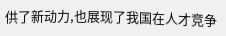供了新动力,也展现了我国在人才竞争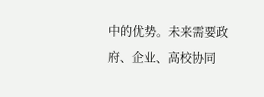中的优势。未来需要政府、企业、高校协同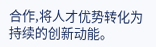合作,将人才优势转化为持续的创新动能。